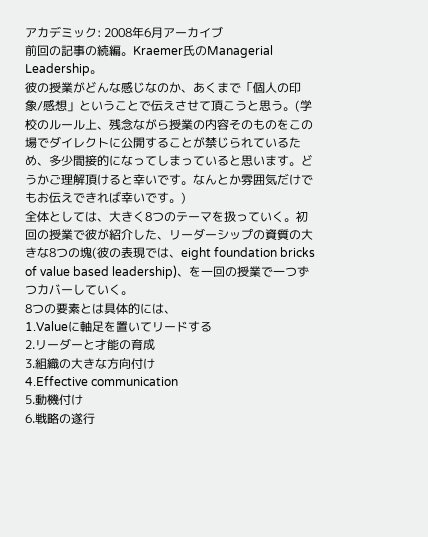アカデミック: 2008年6月アーカイブ
前回の記事の続編。Kraemer氏のManagerial Leadership。
彼の授業がどんな感じなのか、あくまで「個人の印象/感想」ということで伝えさせて頂こうと思う。(学校のルール上、残念ながら授業の内容そのものをこの場でダイレクトに公開することが禁じられているため、多少間接的になってしまっていると思います。どうかご理解頂けると幸いです。なんとか雰囲気だけでもお伝えできれば幸いです。)
全体としては、大きく8つのテーマを扱っていく。初回の授業で彼が紹介した、リーダーシップの資質の大きな8つの塊(彼の表現では、eight foundation bricks of value based leadership)、を一回の授業で一つずつカバーしていく。
8つの要素とは具体的には、
1.Valueに軸足を置いてリードする
2.リーダーと才能の育成
3.組織の大きな方向付け
4.Effective communication
5.動機付け
6.戦略の遂行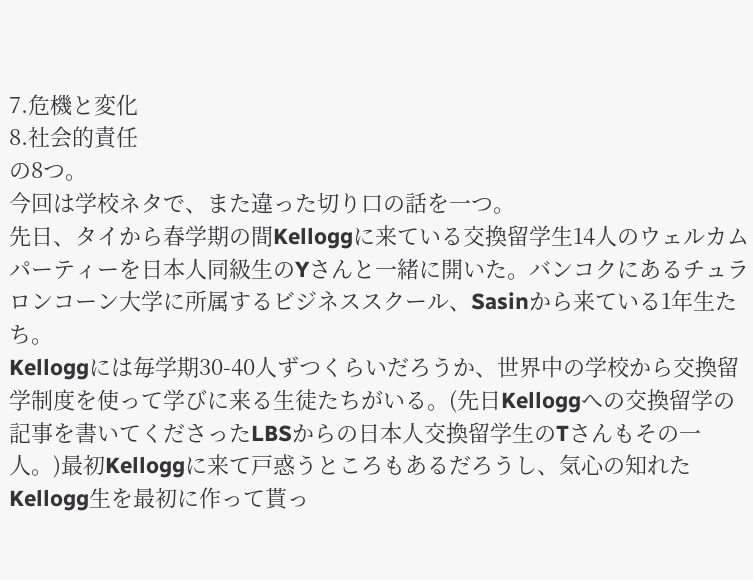7.危機と変化
8.社会的責任
の8つ。
今回は学校ネタで、また違った切り口の話を一つ。
先日、タイから春学期の間Kelloggに来ている交換留学生14人のウェルカムパーティーを日本人同級生のYさんと一緒に開いた。バンコクにあるチュラロンコーン大学に所属するビジネススクール、Sasinから来ている1年生たち。
Kelloggには毎学期30-40人ずつくらいだろうか、世界中の学校から交換留学制度を使って学びに来る生徒たちがいる。(先日Kelloggへの交換留学の記事を書いてくださったLBSからの日本人交換留学生のTさんもその一人。)最初Kelloggに来て戸惑うところもあるだろうし、気心の知れたKellogg生を最初に作って貰っ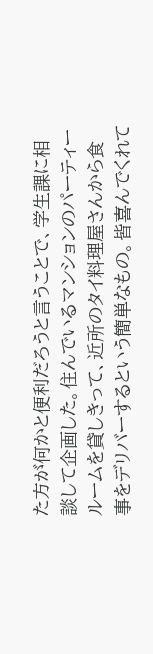た方が何かと便利だろうと言うことで、学生課に相談して企画した。住んでいるマンションのパーティールームを貸しきって、近所のタイ料理屋さんから食事をデリバーするという簡単なもの。皆喜んでくれて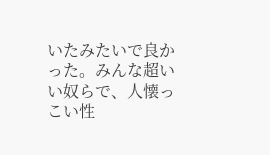いたみたいで良かった。みんな超いい奴らで、人懐っこい性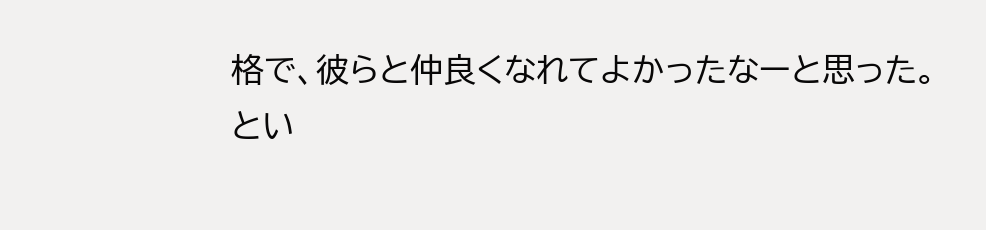格で、彼らと仲良くなれてよかったなーと思った。
とい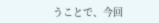うことで、今回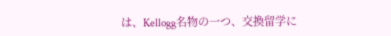は、Kellogg名物の一つ、交換留学に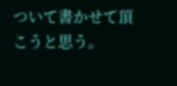ついて書かせて頂こうと思う。